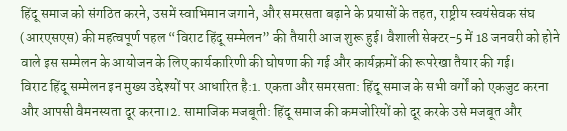हिंदू समाज को संगठित करने, उसमें स्वाभिमान जगाने, और समरसता बढ़ाने के प्रयासों के तहत, राष्ट्रीय स्वयंसेवक संघ (आरएसएस) की महत्वपूर्ण पहल “विराट हिंदू सम्मेलन” की तैयारी आज शुरू हुई। वैशाली सेक्टर-5 में 18 जनवरी को होने वाले इस सम्मेलन के आयोजन के लिए कार्यकारिणी की घोषणा की गई और कार्यक्रमों की रूपरेखा तैयार की गई।
विराट हिंदू सम्मेलन इन मुख्य उद्देश्यों पर आधारित है:1. एकता और समरसता: हिंदू समाज के सभी वर्गों को एकजुट करना और आपसी वैमनस्यता दूर करना।2. सामाजिक मजबूती: हिंदू समाज की कमजोरियों को दूर करके उसे मजबूत और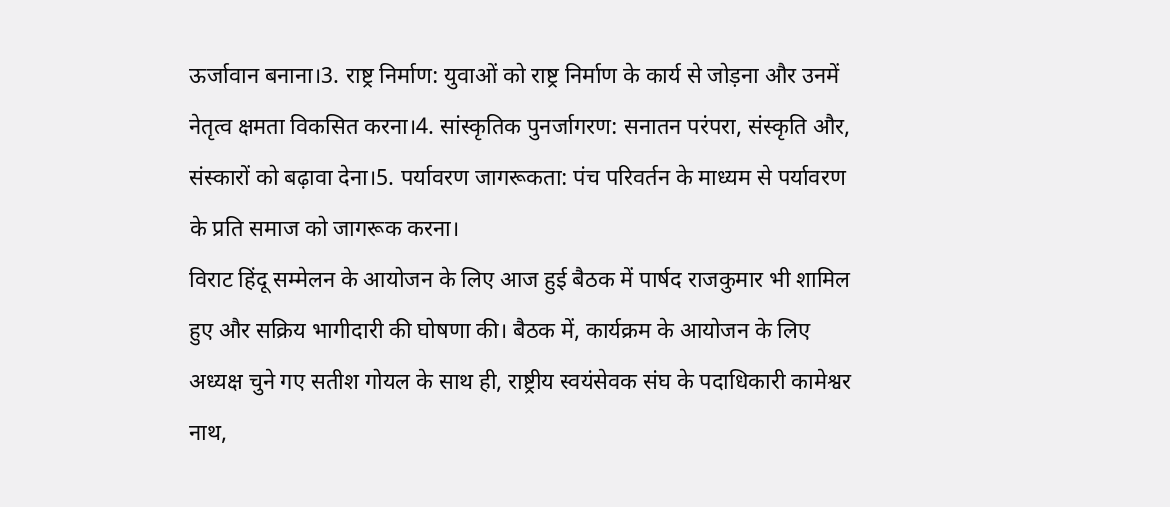ऊर्जावान बनाना।3. राष्ट्र निर्माण: युवाओं को राष्ट्र निर्माण के कार्य से जोड़ना और उनमें नेतृत्व क्षमता विकसित करना।4. सांस्कृतिक पुनर्जागरण: सनातन परंपरा, संस्कृति और, संस्कारों को बढ़ावा देना।5. पर्यावरण जागरूकता: पंच परिवर्तन के माध्यम से पर्यावरण के प्रति समाज को जागरूक करना।
विराट हिंदू सम्मेलन के आयोजन के लिए आज हुई बैठक में पार्षद राजकुमार भी शामिल हुए और सक्रिय भागीदारी की घोषणा की। बैठक में, कार्यक्रम के आयोजन के लिए अध्यक्ष चुने गए सतीश गोयल के साथ ही, राष्ट्रीय स्वयंसेवक संघ के पदाधिकारी कामेश्वर नाथ,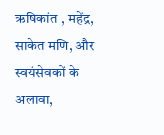ऋषिकांत , महेंद्र, साकेत मणि, और स्वयंसेवकों के अलावा,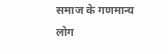समाज के गणमान्य लोग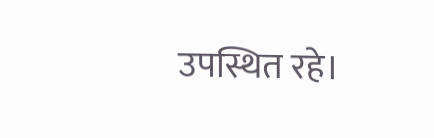उपस्थित रहे।